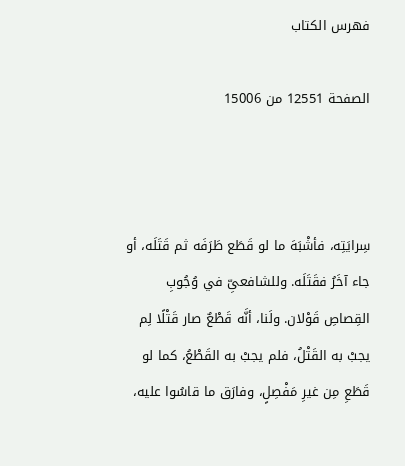فهرس الكتاب

الصفحة 12551 من 15006



سِرايَتِه، فأشْبَهَ ما لو قَطَع طَرَفَه ثم قَتَلَه، أو جاء آخَرُ فقَتَلَه. وللشافعىِّ في وُجُوبِ القِصاصِ قَوْلان. ولَنا، أنَّه قَطْعٌ صار قَتْلًا لِم يجبْ به القَتْلُ، فلم يجبْ به القَطْعُ، كما لو قَطَعِ مِن غيرِ مَفْصِلٍ، وفارَق ما قاسُوا عليه،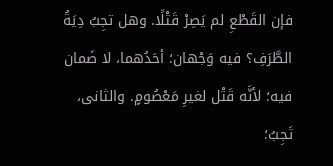فإن القَطْعِ لم يَصِرْ قَتْلًا. وهل تجِبُ دِيَةُ الطَّرَفِ؟ فيه وَجْهان؛ أحَدُهما، لا ضَمان فيه؛ لأنَّه قَتْل لغيرِ مَعْصُومٍ. والثانى، تَجِبُ؛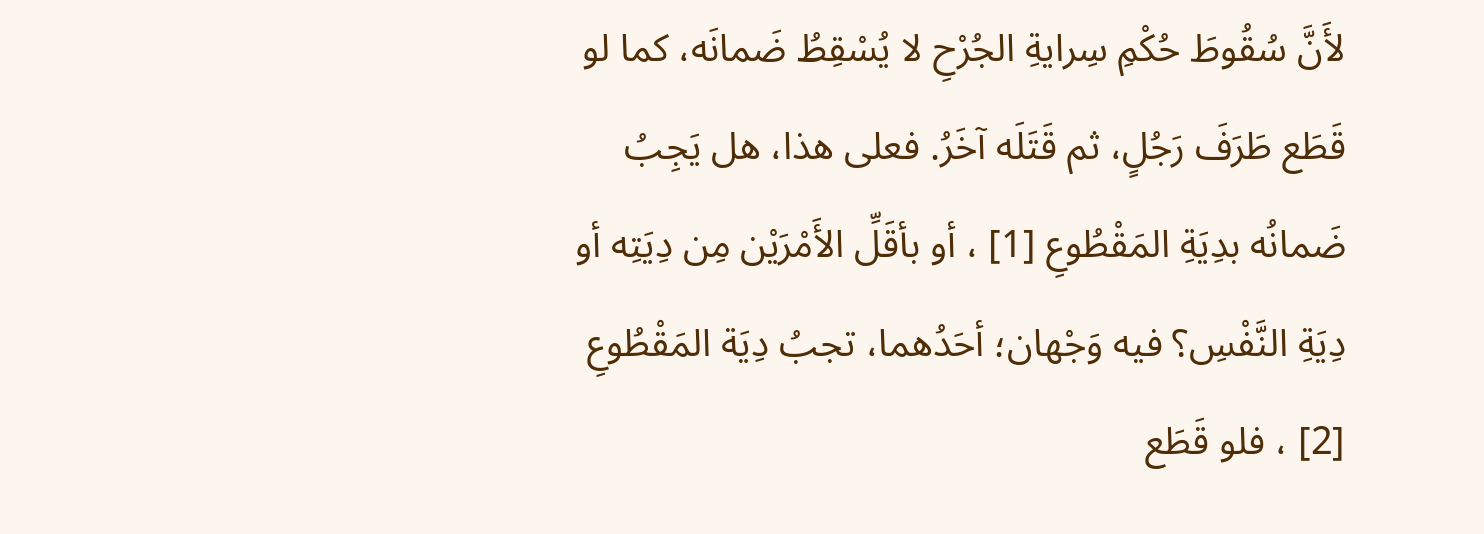لأَنَّ سُقُوطَ حُكْمِ سِرايةِ الجُرْحِ لا يُسْقِطُ ضَمانَه، كما لو قَطَع طَرَفَ رَجُلٍ، ثم قَتَلَه آخَرُ. فعلى هذا، هل يَجِبُ ضَمانُه بدِيَةِ المَقْطُوعِ [1] ، أو بأقَلِّ الأَمْرَيْن مِن دِيَتِه أو دِيَةِ النَّفْسِ؟ فيه وَجْهان؛ أحَدُهما، تجبُ دِيَة المَقْطُوعِ [2] ، فلو قَطَع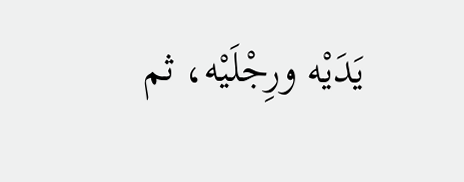يَدَيْه ورِجْلَيْه، ثم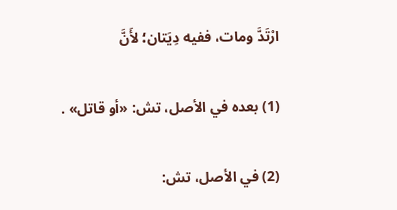ارْتَدَّ ومات، ففيه دِيَتان؛ لأَنَّ

(1) بعده في الأصل، تش: «أو قاتل» .

(2) في الأصل، تش: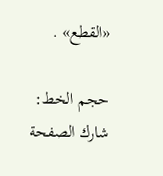«القطع» .

حجم الخط:
شارك الصفحة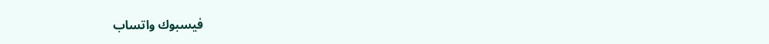فيسبوك واتساب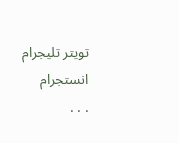تويتر تليجرام انستجرام
. . .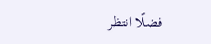فضلًا انتظر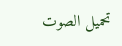تحميل الصوت